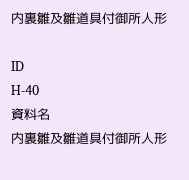内裏雛及雛道具付御所人形

ID
H-40
資料名
内裏雛及雛道具付御所人形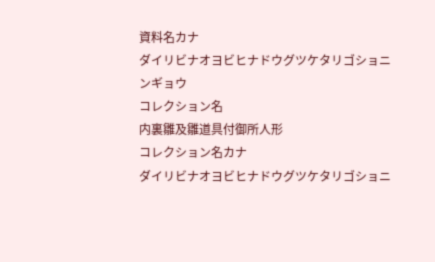資料名カナ
ダイリビナオヨビヒナドウグツケタリゴショニンギョウ
コレクション名
内裏雛及雛道具付御所人形
コレクション名カナ
ダイリビナオヨビヒナドウグツケタリゴショニ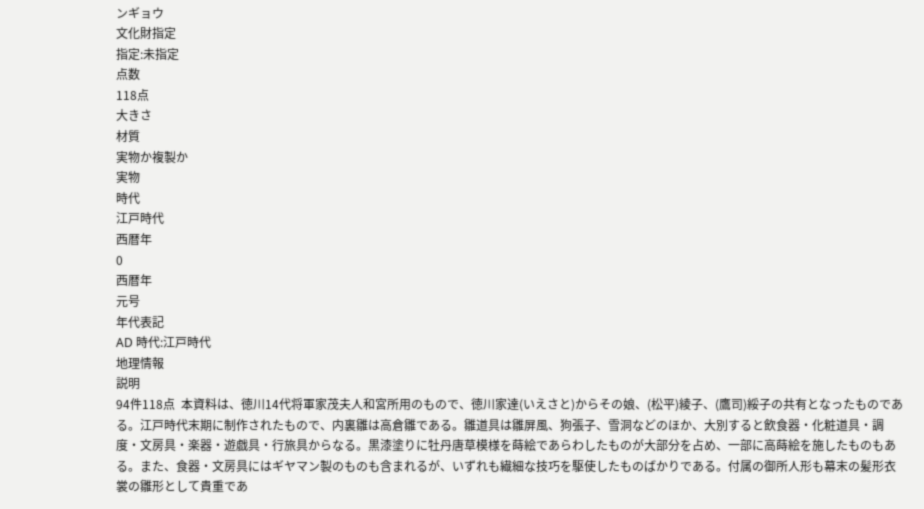ンギョウ
文化財指定
指定:未指定
点数
118点
大きさ
材質
実物か複製か
実物
時代
江戸時代
西暦年
0
西暦年
元号
年代表記
AD 時代:江戸時代
地理情報
説明
94件118点  本資料は、徳川14代将軍家茂夫人和宮所用のもので、徳川家達(いえさと)からその娘、(松平)綾子、(鷹司)綏子の共有となったものである。江戸時代末期に制作されたもので、内裏雛は高倉雛である。雛道具は雛屏風、狗張子、雪洞などのほか、大別すると飲食器・化粧道具・調度・文房具・楽器・遊戯具・行旅具からなる。黒漆塗りに牡丹唐草模様を蒔絵であらわしたものが大部分を占め、一部に高蒔絵を施したものもある。また、食器・文房具にはギヤマン製のものも含まれるが、いずれも繊細な技巧を駆使したものばかりである。付属の御所人形も幕末の髪形衣裳の雛形として貴重であ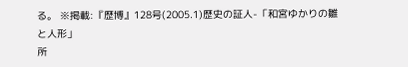る。 ※掲載:『歴博』128号(2005.1)歴史の証人-「和宮ゆかりの雛と人形」
所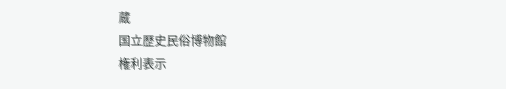蔵
国立歴史民俗博物館
権利表示